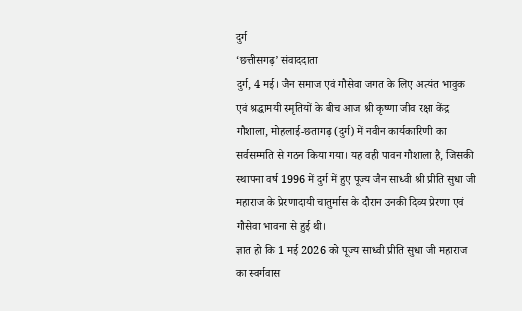दुर्ग
‘छत्तीसगढ़’ संवाददाता
दुर्ग, 4 मई। जैन समाज एवं गौसेवा जगत के लिए अत्यंत भावुक एवं श्रद्धामयी स्मृतियों के बीच आज श्री कृष्णा जीव रक्षा केंद्र गौशाला, मोहलाई-छतागढ़ (दुर्ग) में नवीन कार्यकारिणी का सर्वसम्मति से गठन किया गया। यह वही पावन गौशाला है, जिसकी स्थापना वर्ष 1996 में दुर्ग में हुए पूज्य जैन साध्वी श्री प्रीति सुधा जी महाराज के प्रेरणादायी चातुर्मास के दौरान उनकी दिव्य प्रेरणा एवं गौसेवा भावना से हुई थी।
ज्ञात हो कि 1 मई 2026 को पूज्य साध्वी प्रीति सुधा जी महाराज का स्वर्गवास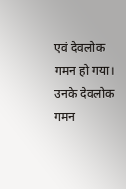एवं देवलोक गमन हो गया। उनके देवलोक गमन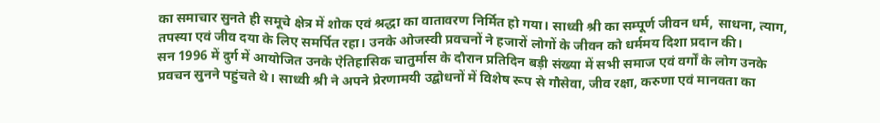का समाचार सुनते ही समूचे क्षेत्र में शोक एवं श्रद्धा का वातावरण निर्मित हो गया। साध्वी श्री का सम्पूर्ण जीवन धर्म, साधना, त्याग, तपस्या एवं जीव दया के लिए समर्पित रहा। उनके ओजस्वी प्रवचनों ने हजारों लोगों के जीवन को धर्ममय दिशा प्रदान की।
सन 1996 में दुर्ग में आयोजित उनके ऐतिहासिक चातुर्मास के दौरान प्रतिदिन बड़ी संख्या में सभी समाज एवं वर्गों के लोग उनके प्रवचन सुनने पहुंचते थे। साध्वी श्री ने अपने प्रेरणामयी उद्बोधनों में विशेष रूप से गौसेवा, जीव रक्षा, करुणा एवं मानवता का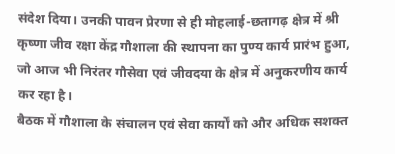संदेश दिया। उनकी पावन प्रेरणा से ही मोहलाई-छतागढ़ क्षेत्र में श्री कृष्णा जीव रक्षा केंद्र गौशाला की स्थापना का पुण्य कार्य प्रारंभ हुआ, जो आज भी निरंतर गौसेवा एवं जीवदया के क्षेत्र में अनुकरणीय कार्य कर रहा है।
बैठक में गौशाला के संचालन एवं सेवा कार्यों को और अधिक सशक्त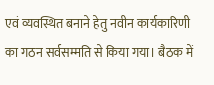एवं व्यवस्थित बनाने हेतु नवीन कार्यकारिणी का गठन सर्वसम्मति से किया गया। बैठक में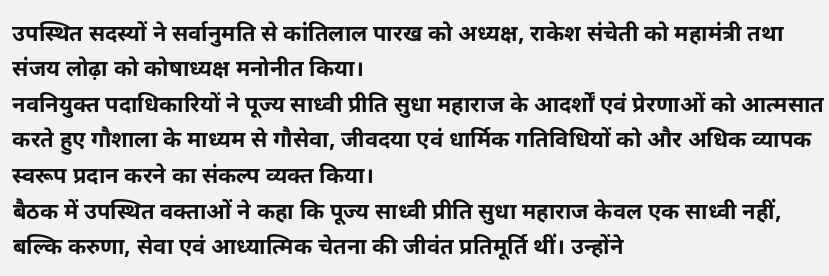उपस्थित सदस्यों ने सर्वानुमति से कांतिलाल पारख को अध्यक्ष, राकेश संचेती को महामंत्री तथा संजय लोढ़ा को कोषाध्यक्ष मनोनीत किया।
नवनियुक्त पदाधिकारियों ने पूज्य साध्वी प्रीति सुधा महाराज के आदर्शों एवं प्रेरणाओं को आत्मसात करते हुए गौशाला के माध्यम से गौसेवा, जीवदया एवं धार्मिक गतिविधियों को और अधिक व्यापक स्वरूप प्रदान करने का संकल्प व्यक्त किया।
बैठक में उपस्थित वक्ताओं ने कहा कि पूज्य साध्वी प्रीति सुधा महाराज केवल एक साध्वी नहीं, बल्कि करुणा, सेवा एवं आध्यात्मिक चेतना की जीवंत प्रतिमूर्ति थीं। उन्होंने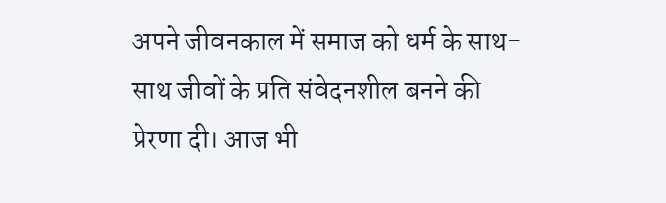अपने जीवनकाल में समाज को धर्म के साथ-साथ जीवों के प्रति संवेदनशील बनने की प्रेरणा दी। आज भी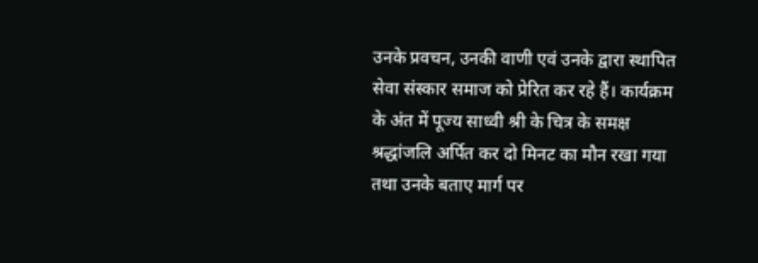उनके प्रवचन, उनकी वाणी एवं उनके द्वारा स्थापित सेवा संस्कार समाज को प्रेरित कर रहे हैं। कार्यक्रम के अंत में पूज्य साध्वी श्री के चित्र के समक्ष श्रद्धांजलि अर्पित कर दो मिनट का मौन रखा गया तथा उनके बताए मार्ग पर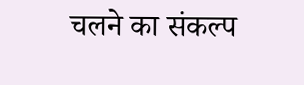चलने का संकल्प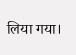लिया गया।